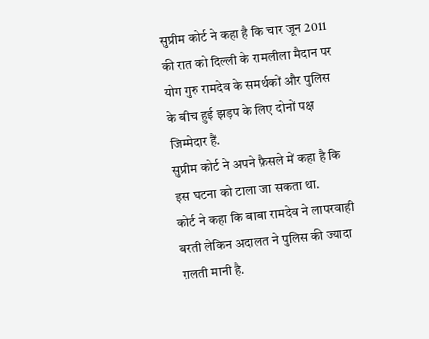सुप्रीम कोर्ट ने कहा है कि चार जून 2011 की रात को दिल्ली के रामलीला मैदान पर योग गुरु रामदेव के समर्थकों और पुलिस के बीच हुई झड़प के लिए दोनों पक्ष जिम्मेदार हैं.
सुप्रीम कोर्ट ने अपने फ़ैसले में कहा है कि इस घटना को टाला जा सकता था.
कोर्ट ने कहा कि बाबा रामदेव ने लापरवाही बरती लेकिन अदालत ने पुलिस की ज्यादा ग़लती मानी है.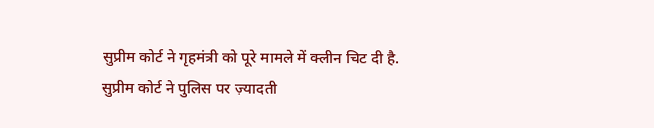सुप्रीम कोर्ट ने गृहमंत्री को पूरे मामले में क्लीन चिट दी है.
सुप्रीम कोर्ट ने पुलिस पर ज़्यादती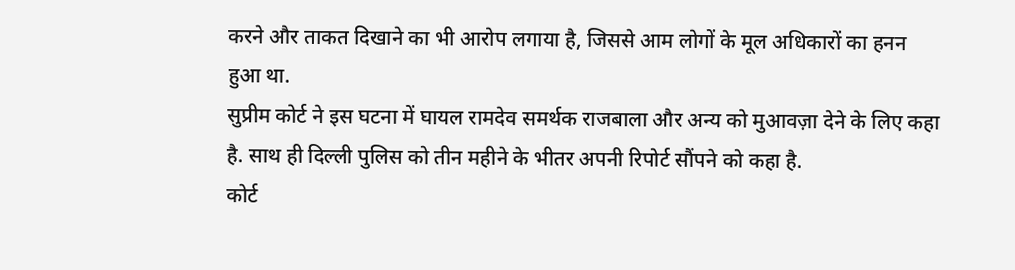करने और ताकत दिखाने का भी आरोप लगाया है, जिससे आम लोगों के मूल अधिकारों का हनन हुआ था.
सुप्रीम कोर्ट ने इस घटना में घायल रामदेव समर्थक राजबाला और अन्य को मुआवज़ा देने के लिए कहा है. साथ ही दिल्ली पुलिस को तीन महीने के भीतर अपनी रिपोर्ट सौंपने को कहा है.
कोर्ट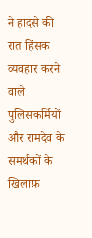ने हादसे की रात हिंसक व्यवहार करने वाले पुलिसकर्मियों और रामदेव के समर्थकों के खिलाफ़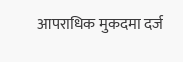आपराधिक मुकदमा दर्ज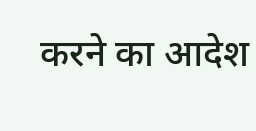करने का आदेश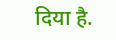दिया है.